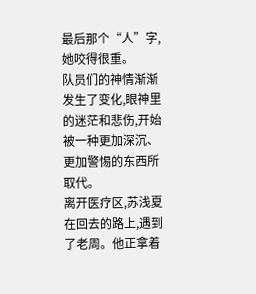最后那个“人”字,她咬得很重。
队员们的神情渐渐发生了变化,眼神里的迷茫和悲伤,开始被一种更加深沉、更加警惕的东西所取代。
离开医疗区,苏浅夏在回去的路上,遇到了老周。他正拿着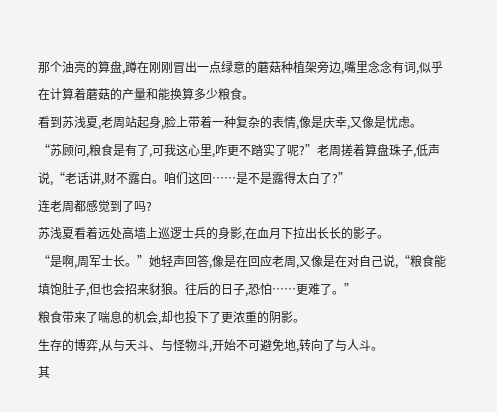那个油亮的算盘,蹲在刚刚冒出一点绿意的蘑菇种植架旁边,嘴里念念有词,似乎在计算着蘑菇的产量和能换算多少粮食。
看到苏浅夏,老周站起身,脸上带着一种复杂的表情,像是庆幸,又像是忧虑。
“苏顾问,粮食是有了,可我这心里,咋更不踏实了呢?”老周搓着算盘珠子,低声说,“老话讲,财不露白。咱们这回……是不是露得太白了?”
连老周都感觉到了吗?
苏浅夏看着远处高墙上巡逻士兵的身影,在血月下拉出长长的影子。
“是啊,周军士长。”她轻声回答,像是在回应老周,又像是在对自己说,“粮食能填饱肚子,但也会招来豺狼。往后的日子,恐怕……更难了。”
粮食带来了喘息的机会,却也投下了更浓重的阴影。
生存的博弈,从与天斗、与怪物斗,开始不可避免地,转向了与人斗。
其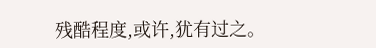残酷程度,或许,犹有过之。